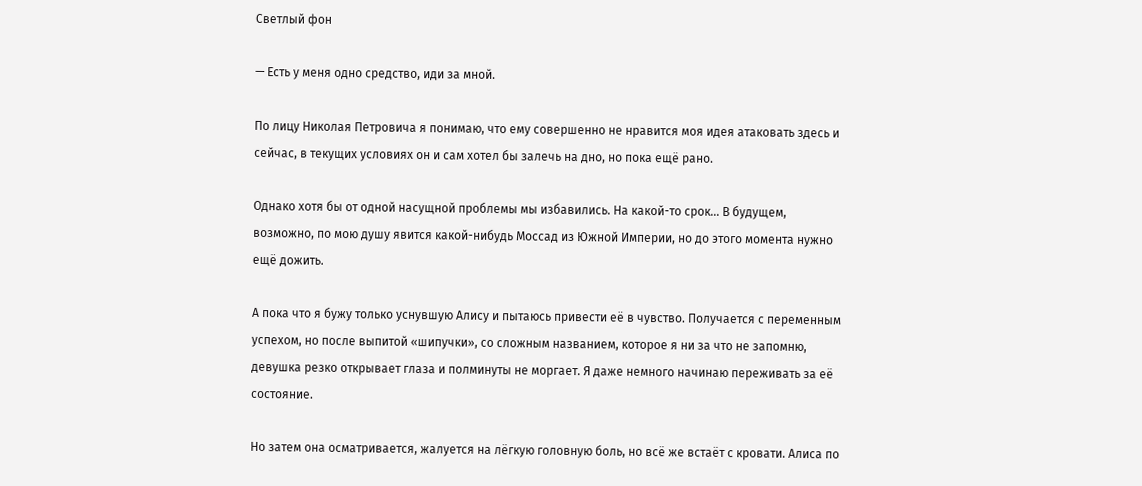Светлый фон

— Есть у меня одно средство, иди за мной.

По лицу Николая Петровича я понимаю, что ему совершенно не нравится моя идея атаковать здесь и сейчас, в текущих условиях он и сам хотел бы залечь на дно, но пока ещё рано.

Однако хотя бы от одной насущной проблемы мы избавились. На какой-то срок… В будущем, возможно, по мою душу явится какой-нибудь Моссад из Южной Империи, но до этого момента нужно ещё дожить.

А пока что я бужу только уснувшую Алису и пытаюсь привести её в чувство. Получается с переменным успехом, но после выпитой «шипучки», со сложным названием, которое я ни за что не запомню, девушка резко открывает глаза и полминуты не моргает. Я даже немного начинаю переживать за её состояние.

Но затем она осматривается, жалуется на лёгкую головную боль, но всё же встаёт с кровати. Алиса по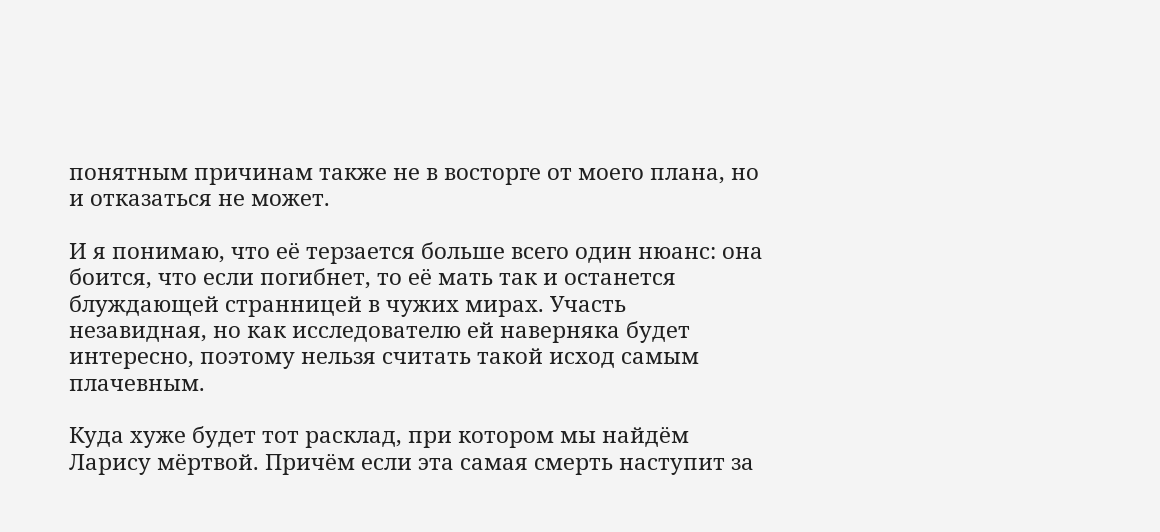понятным причинам также не в восторге от моего плана, но и отказаться не может.

И я понимаю, что её терзается больше всего один нюанс: она боится, что если погибнет, то её мать так и останется блуждающей странницей в чужих мирах. Участь незавидная, но как исследователю ей наверняка будет интересно, поэтому нельзя считать такой исход самым плачевным.

Куда хуже будет тот расклад, при котором мы найдём Ларису мёртвой. Причём если эта самая смерть наступит за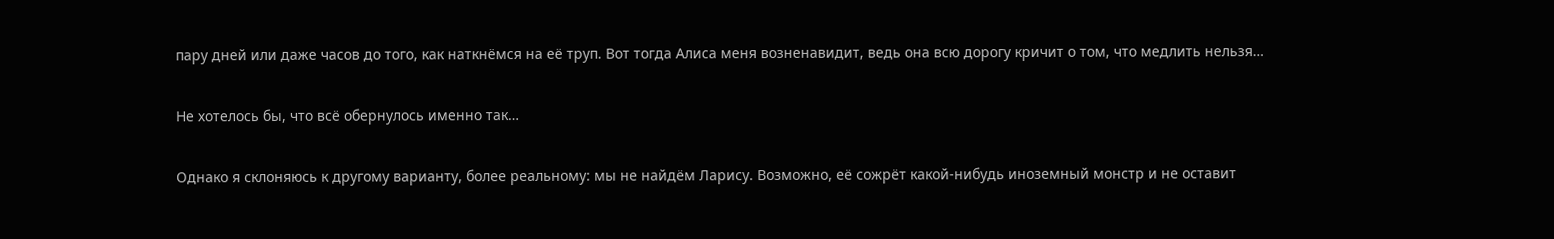пару дней или даже часов до того, как наткнёмся на её труп. Вот тогда Алиса меня возненавидит, ведь она всю дорогу кричит о том, что медлить нельзя…

Не хотелось бы, что всё обернулось именно так…

Однако я склоняюсь к другому варианту, более реальному: мы не найдём Ларису. Возможно, её сожрёт какой-нибудь иноземный монстр и не оставит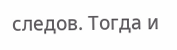следов. Тогда и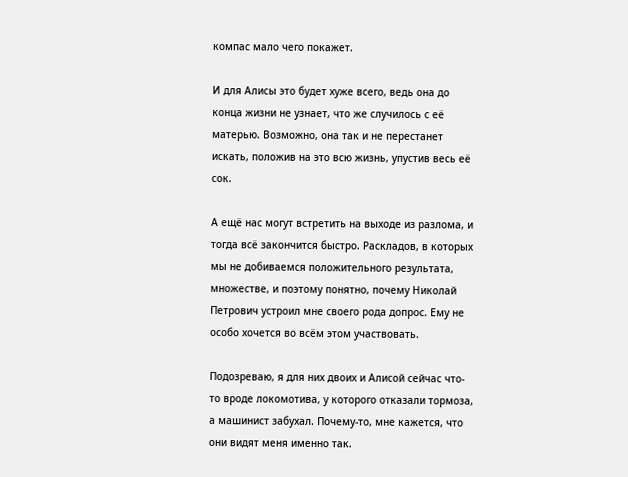компас мало чего покажет.

И для Алисы это будет хуже всего, ведь она до конца жизни не узнает, что же случилось с её матерью. Возможно, она так и не перестанет искать, положив на это всю жизнь, упустив весь её сок.

А ещё нас могут встретить на выходе из разлома, и тогда всё закончится быстро. Раскладов, в которых мы не добиваемся положительного результата, множестве, и поэтому понятно, почему Николай Петрович устроил мне своего рода допрос. Ему не особо хочется во всём этом участвовать.

Подозреваю, я для них двоих и Алисой сейчас что-то вроде локомотива, у которого отказали тормоза, а машинист забухал. Почему-то, мне кажется, что они видят меня именно так.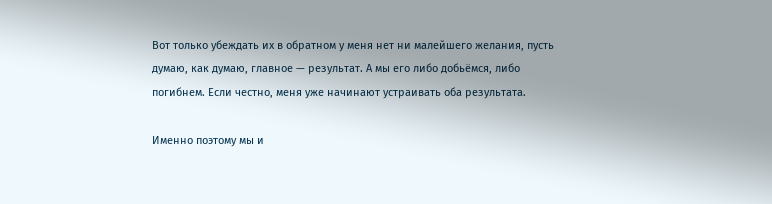Вот только убеждать их в обратном у меня нет ни малейшего желания, пусть думаю, как думаю, главное — результат. А мы его либо добьёмся, либо погибнем. Если честно, меня уже начинают устраивать оба результата.

Именно поэтому мы и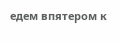едем впятером к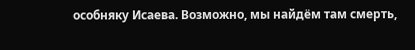особняку Исаева. Возможно, мы найдём там смерть,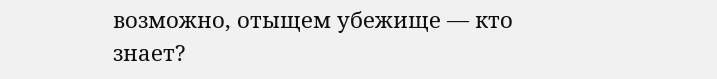возможно, отыщем убежище — кто знает?